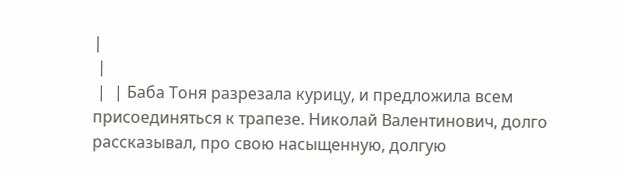|
 |
 |  | Баба Тоня разрезала курицу, и предложила всем присоединяться к трапезе. Николай Валентинович, долго рассказывал, про свою насыщенную, долгую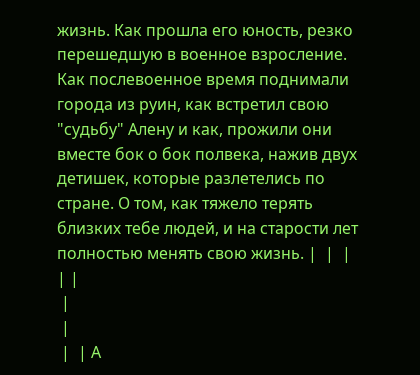жизнь. Как прошла его юность, резко перешедшую в военное взросление. Как послевоенное время поднимали города из руин, как встретил свою "судьбу" Алену и как, прожили они вместе бок о бок полвека, нажив двух детишек, которые разлетелись по стране. О том, как тяжело терять близких тебе людей, и на старости лет полностью менять свою жизнь. |  |  |
| |
 |
 |
 |  | А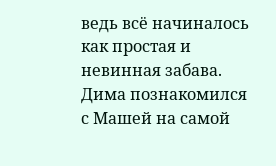ведь всё начиналось как простая и невинная забава. Дима познакомился с Машей на самой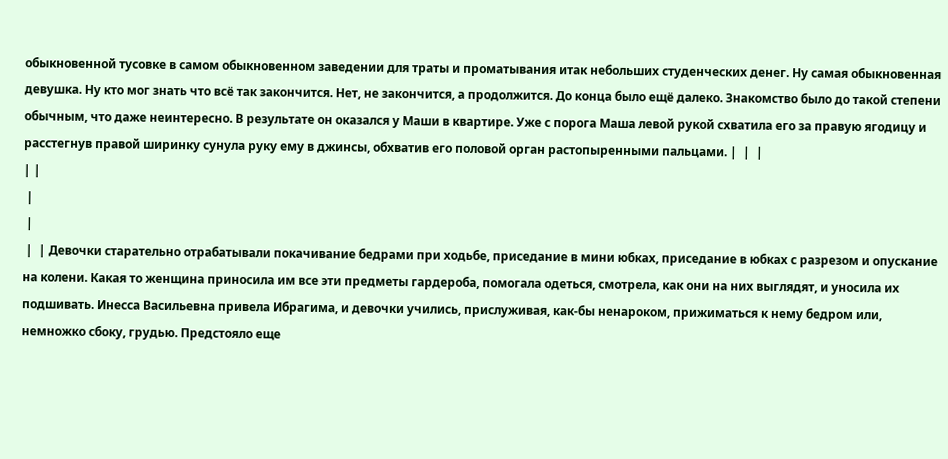обыкновенной тусовке в самом обыкновенном заведении для траты и проматывания итак небольших студенческих денег. Ну самая обыкновенная девушка. Ну кто мог знать что всё так закончится. Нет, не закончится, а продолжится. До конца было ещё далеко. Знакомство было до такой степени обычным, что даже неинтересно. В результате он оказался у Маши в квартире. Уже с порога Маша левой рукой схватила его за правую ягодицу и расстегнув правой ширинку сунула руку ему в джинсы, обхватив его половой орган растопыренными пальцами. |  |  |
| |
 |
 |
 |  | Девочки старательно отрабатывали покачивание бедрами при ходьбе, приседание в мини юбках, приседание в юбках с разрезом и опускание на колени. Какая то женщина приносила им все эти предметы гардероба, помогала одеться, смотрела, как они на них выглядят, и уносила их подшивать. Инесса Васильевна привела Ибрагима, и девочки учились, прислуживая, как-бы ненароком, прижиматься к нему бедром или, немножко сбоку, грудью. Предстояло еще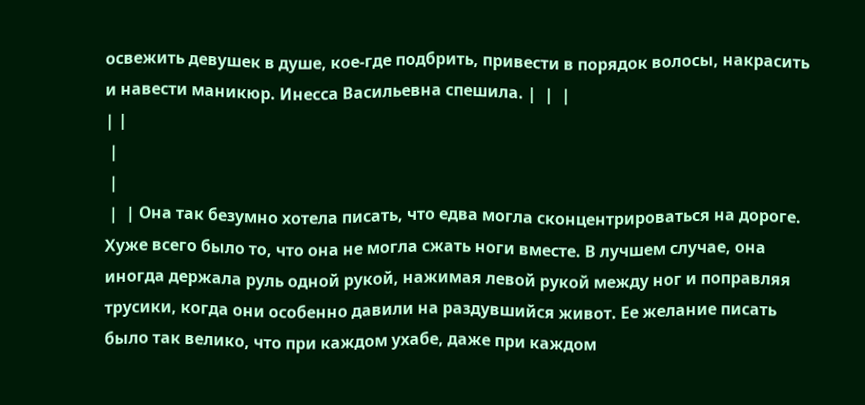освежить девушек в душе, кое-где подбрить, привести в порядок волосы, накрасить и навести маникюр. Инесса Васильевна спешила. |  |  |
| |
 |
 |
 |  | Она так безумно хотела писать, что едва могла сконцентрироваться на дороге. Хуже всего было то, что она не могла сжать ноги вместе. В лучшем случае, она иногда держала руль одной рукой, нажимая левой рукой между ног и поправляя трусики, когда они особенно давили на раздувшийся живот. Ее желание писать было так велико, что при каждом ухабе, даже при каждом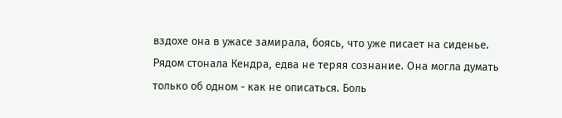вздохе она в ужасе замирала, боясь, что уже писает на сиденье. Рядом стонала Кендра, едва не теряя сознание. Она могла думать только об одном - как не описаться. Боль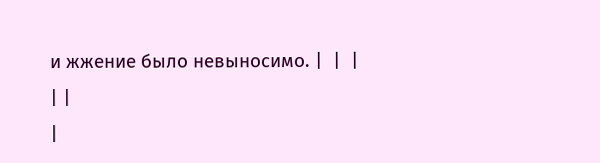и жжение было невыносимо. |  |  |
| |
|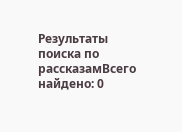Результаты поиска по рассказамВсего найдено: 0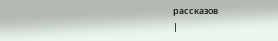рассказов
|